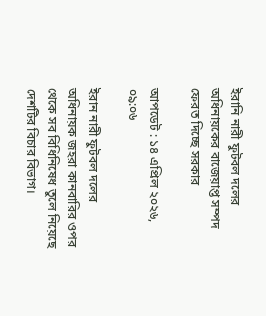ইরানি নারী ফুটবল দলের অধিনায়কের বাজেয়াপ্ত সম্পদ ফেরত দিচ্ছে সরকার

আপডেট : ১৪ এপ্রিল ২০২৬, ০৯:০৬

ইরান নারী ফুটবল দলের অধিনায়ক জহরা কানবারির ওপর থেকে সব বিধিনিষেধ তুলে নিয়েছে দেশটির বিচার বিভাগ।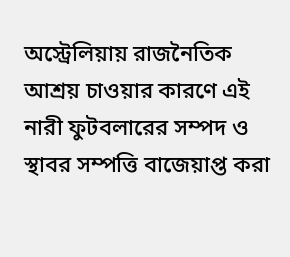অস্ট্রেলিয়ায় রাজনৈতিক আশ্রয় চাওয়ার কারণে এই নারী ফুটবলারের সম্পদ ও স্থাবর সম্পত্তি বাজেয়াপ্ত করা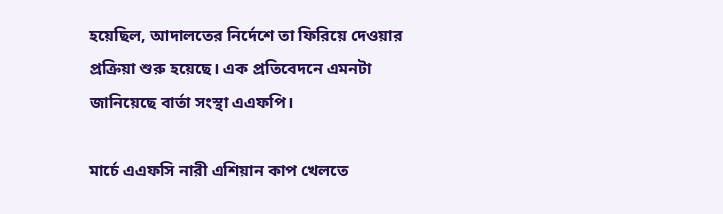হয়েছিল, আদালতের নির্দেশে তা ফিরিয়ে দেওয়ার প্রক্রিয়া শুরু হয়েছে। এক প্রতিবেদনে এমনটা জানিয়েছে বার্তা সংস্থা এএফপি।

মার্চে এএফসি নারী এশিয়ান কাপ খেলতে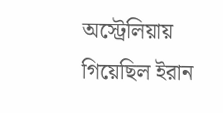অস্ট্রেলিয়ায় গিয়েছিল ইরান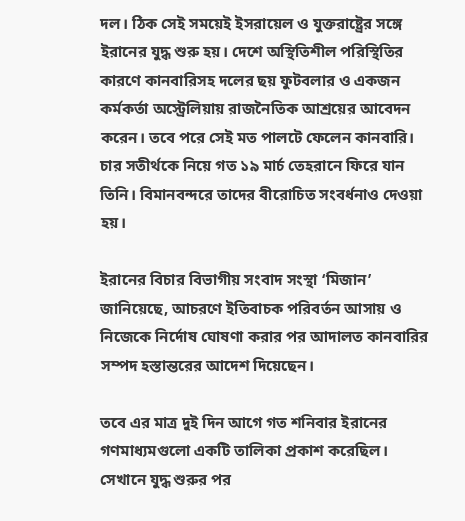দল। ঠিক সেই সময়েই ইসরায়েল ও যুক্তরাষ্ট্রের সঙ্গে ইরানের যুদ্ধ শুরু হয়। দেশে অস্থিতিশীল পরিস্থিতির কারণে কানবারিসহ দলের ছয় ফুটবলার ও একজন কর্মকর্তা অস্ট্রেলিয়ায় রাজনৈতিক আশ্রয়ের আবেদন করেন। তবে পরে সেই মত পালটে ফেলেন কানবারি। চার সতীর্থকে নিয়ে গত ১৯ মার্চ তেহরানে ফিরে যান তিনি। বিমানবন্দরে তাদের বীরোচিত সংবর্ধনাও দেওয়া হয়।

ইরানের বিচার বিভাগীয় সংবাদ সংস্থা ‘মিজান’ জানিয়েছে, আচরণে ইতিবাচক পরিবর্তন আসায় ও নিজেকে নির্দোষ ঘোষণা করার পর আদালত কানবারির সম্পদ হস্তান্তরের আদেশ দিয়েছেন।

তবে এর মাত্র দুই দিন আগে গত শনিবার ইরানের গণমাধ্যমগুলো একটি তালিকা প্রকাশ করেছিল। সেখানে যুদ্ধ শুরুর পর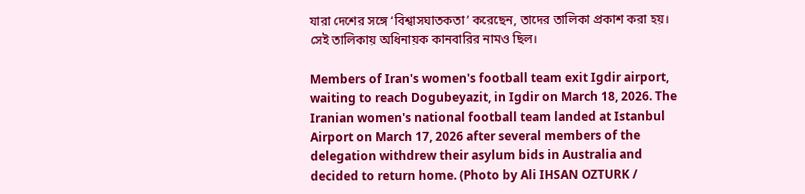যারা দেশের সঙ্গে ‘বিশ্বাসঘাতকতা’ করেছেন, তাদের তালিকা প্রকাশ করা হয়। সেই তালিকায় অধিনায়ক কানবারির নামও ছিল।

Members of Iran's women's football team exit Igdir airport, waiting to reach Dogubeyazit, in Igdir on March 18, 2026. The Iranian women's national football team landed at Istanbul Airport on March 17, 2026 after several members of the delegation withdrew their asylum bids in Australia and decided to return home. (Photo by Ali IHSAN OZTURK /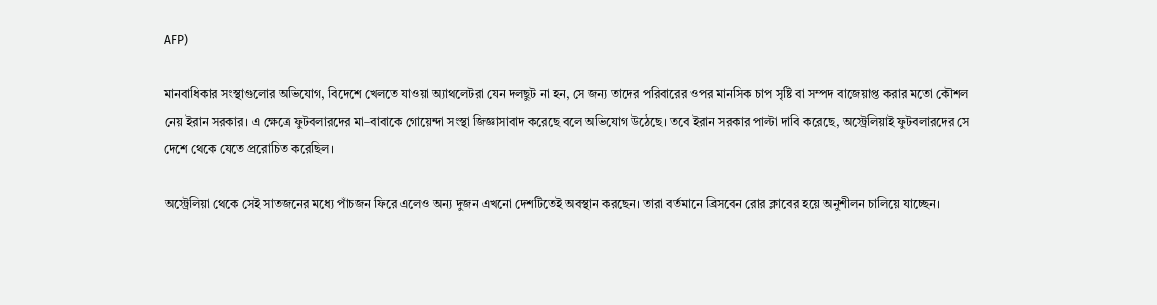AFP)

মানবাধিকার সংস্থাগুলোর অভিযোগ, বিদেশে খেলতে যাওয়া অ্যাথলেটরা যেন দলছুট না হন, সে জন্য তাদের পরিবারের ওপর মানসিক চাপ সৃষ্টি বা সম্পদ বাজেয়াপ্ত করার মতো কৌশল নেয় ইরান সরকার। এ ক্ষেত্রে ফুটবলারদের মা–বাবাকে গোয়েন্দা সংস্থা জিজ্ঞাসাবাদ করেছে বলে অভিযোগ উঠেছে। তবে ইরান সরকার পাল্টা দাবি করেছে, অস্ট্রেলিয়াই ফুটবলারদের সে দেশে থেকে যেতে প্ররোচিত করেছিল।

অস্ট্রেলিয়া থেকে সেই সাতজনের মধ্যে পাঁচজন ফিরে এলেও অন্য দুজন এখনো দেশটিতেই অবস্থান করছেন। তারা বর্তমানে ব্রিসবেন রোর ক্লাবের হয়ে অনুশীলন চালিয়ে যাচ্ছেন।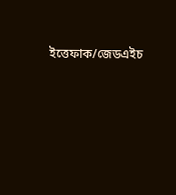ইত্তেফাক/জেডএইচ